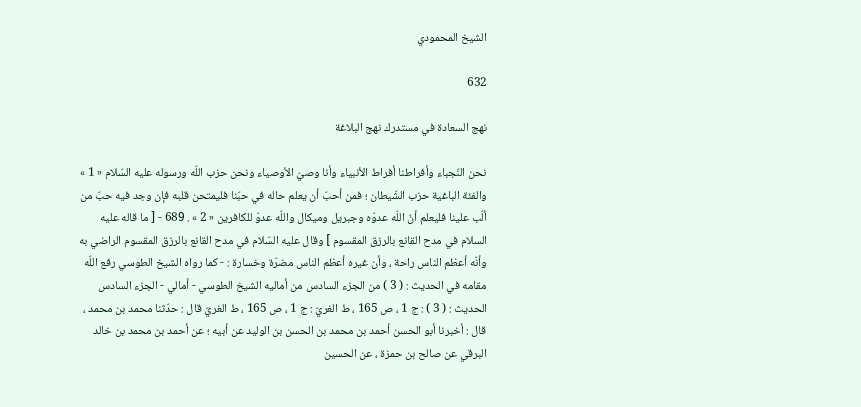الشيخ المحمودي

632

نهج السعادة في مستدرك نهج البلاغة

نحن النّجباء وأفراطنا أفراط الأنبياء وأنا وصيّ الأوصياء ونحن حزب اللّه ورسوله عليه السّلام « 1 » والفئة الباغية حزب الشّيطان ؛ فمن أحبّ أن يعلم حاله في حبّنا فليمتحن قلبه فإن وجد فيه حبّ من ألّب علينا فليعلم أنّ اللّه عدوّه وجبريل وميكال واللّه عدوّ للكافرين « 2 » . 689 - [ ما قاله عليه السلام في مدح القانع بالرزق المقسوم ] وقال عليه السّلام في مدح القانع بالرزق المقسوم الراضي به وأنّه أعظم الناس راحة ، وأن غيره أعظم الناس مضرّة وخسارة : - كما رواه الشيخ الطوسي رفع اللّه مقامه في الحديث : ( 3 ) من الجزء السادس من أماليه الشيخ الطوسي - أمالي - الجزء السادس الحديث : ( 3 ) : ج 1 ، ص 165 ، ط الغريّ : ج 1 ، ص 165 ، ط الغريّ قال : حدّثنا محمد بن محمد ، قال : أخبرنا أبو الحسن أحمد بن محمد بن الحسن بن الوليد عن أبيه ؛ عن أحمد بن محمد بن خالد البرقي عن صالح بن حمزة ، عن الحسين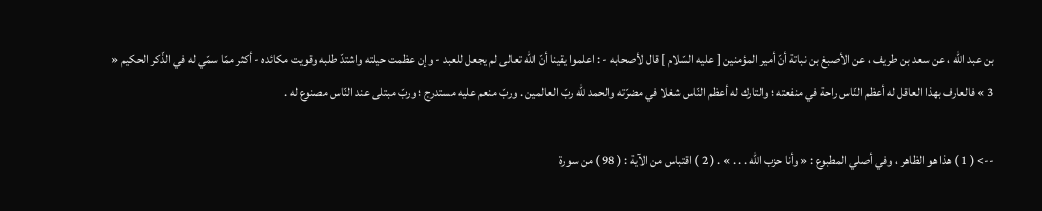بن عبد اللّه ، عن سعد بن طريف ، عن الأصبغ بن نباتة أنّ أمير المؤمنين [ عليه السّلام ] قال لأصحابه - : اعلموا يقينا أنّ اللّه تعالى لم يجعل للعبد - وإن عظمت حيلته واشتدّ طلبه وقويت مكائده - أكثر ممّا سمّي له في الذّكر الحكيم « 3 » فالعارف بهذا العاقل له أعظم النّاس راحة في منفعته ؛ والتارك له أعظم النّاس شغلا في مضرّته والحمد للّه ربّ العالمين . وربّ منعم عليه مستدرج ؛ وربّ مبتلى عند النّاس مصنوع له .

--> ( 1 ) هذا هو الظاهر ، وفي أصلي المطبوع : « وأنا حزب اللّه . . . » . ( 2 ) اقتباس من الآية : ( 98 ) من سورة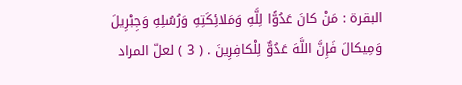البقرة : مَنْ كانَ عَدُوًّا لِلَّهِ وَمَلائِكَتِهِ وَرُسُلِهِ وَجِبْرِيلَ وَمِيكالَ فَإِنَّ اللَّهَ عَدُوٌّ لِلْكافِرِينَ . ( 3 ) لعلّ المراد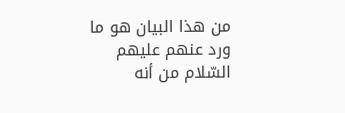من هذا البيان هو ما ورد عنهم عليهم السّلام من أنه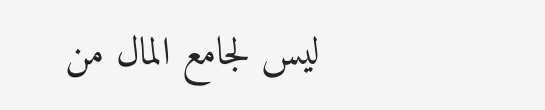ليس لجامع المال من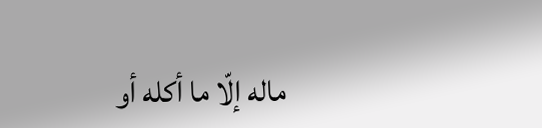ماله إلّا ما أكله أو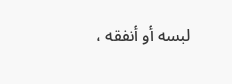لبسه أو أنفقه ،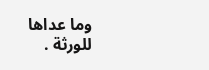وما عداها للورثة .